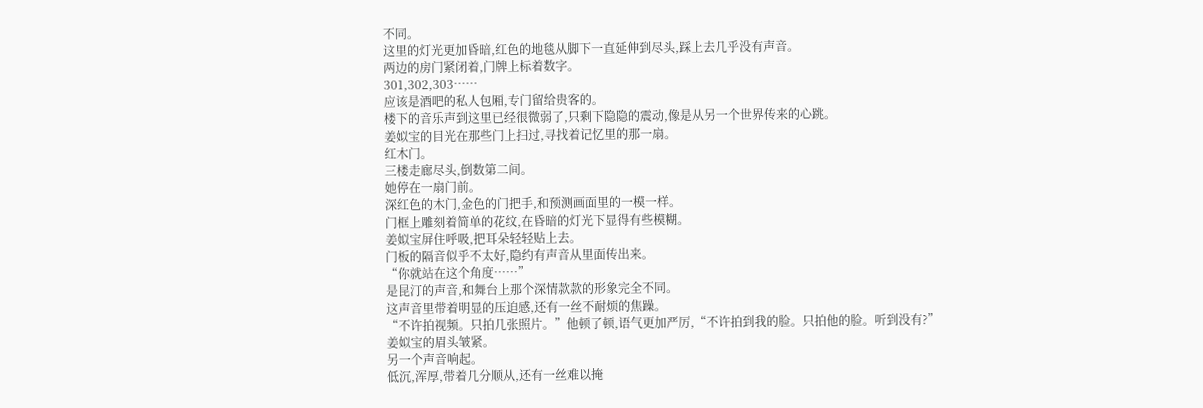不同。
这里的灯光更加昏暗,红色的地毯从脚下一直延伸到尽头,踩上去几乎没有声音。
两边的房门紧闭着,门牌上标着数字。
301,302,303……
应该是酒吧的私人包厢,专门留给贵客的。
楼下的音乐声到这里已经很微弱了,只剩下隐隐的震动,像是从另一个世界传来的心跳。
姜姒宝的目光在那些门上扫过,寻找着记忆里的那一扇。
红木门。
三楼走廊尽头,倒数第二间。
她停在一扇门前。
深红色的木门,金色的门把手,和预测画面里的一模一样。
门框上雕刻着简单的花纹,在昏暗的灯光下显得有些模糊。
姜姒宝屏住呼吸,把耳朵轻轻贴上去。
门板的隔音似乎不太好,隐约有声音从里面传出来。
“你就站在这个角度……”
是昆汀的声音,和舞台上那个深情款款的形象完全不同。
这声音里带着明显的压迫感,还有一丝不耐烦的焦躁。
“不许拍视频。只拍几张照片。”他顿了顿,语气更加严厉,“不许拍到我的脸。只拍他的脸。听到没有?”
姜姒宝的眉头皱紧。
另一个声音响起。
低沉,浑厚,带着几分顺从,还有一丝难以掩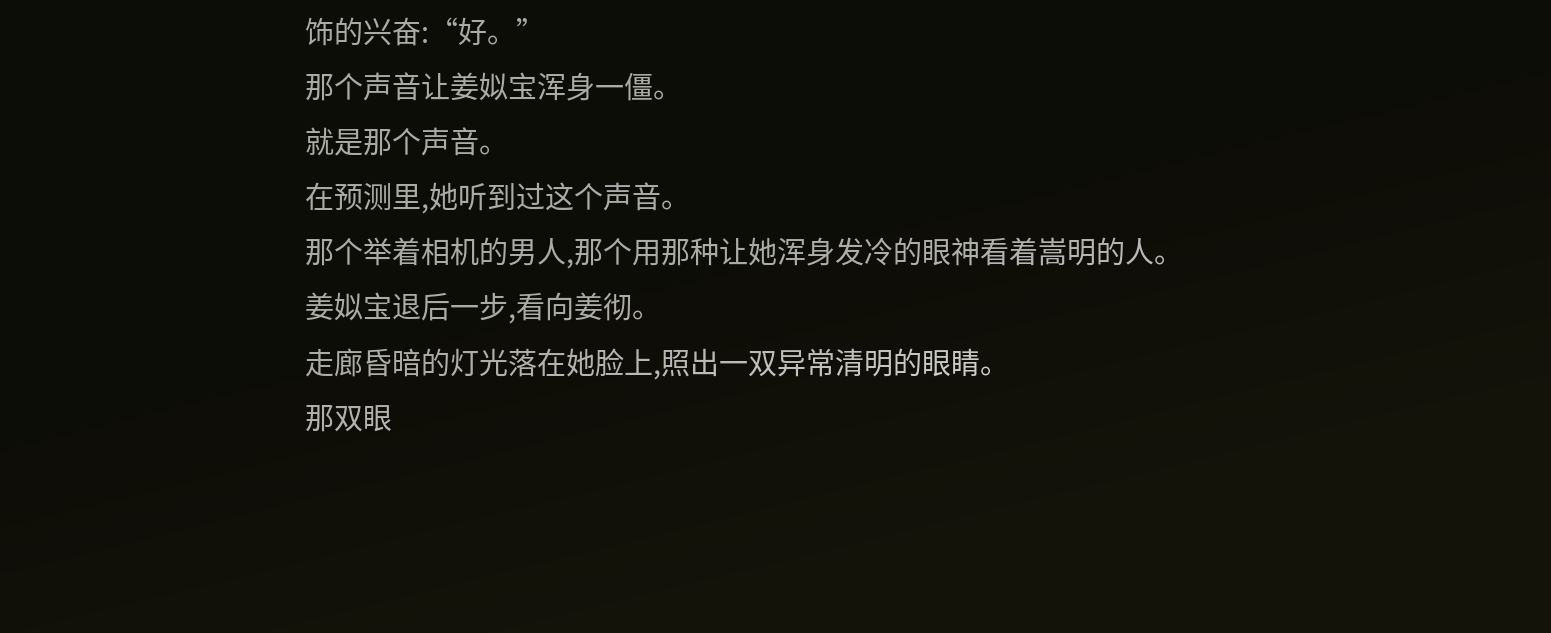饰的兴奋:“好。”
那个声音让姜姒宝浑身一僵。
就是那个声音。
在预测里,她听到过这个声音。
那个举着相机的男人,那个用那种让她浑身发冷的眼神看着嵩明的人。
姜姒宝退后一步,看向姜彻。
走廊昏暗的灯光落在她脸上,照出一双异常清明的眼睛。
那双眼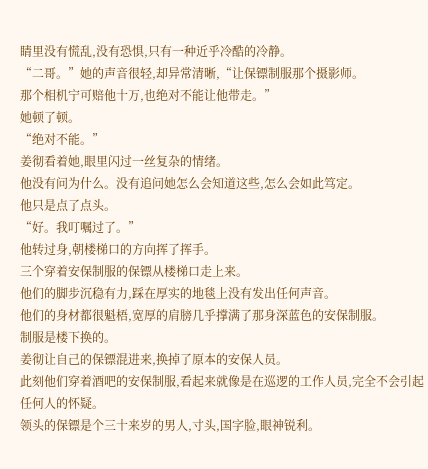睛里没有慌乱,没有恐惧,只有一种近乎冷酷的冷静。
“二哥。”她的声音很轻,却异常清晰,“让保镖制服那个摄影师。
那个相机宁可赔他十万,也绝对不能让他带走。”
她顿了顿。
“绝对不能。”
姜彻看着她,眼里闪过一丝复杂的情绪。
他没有问为什么。没有追问她怎么会知道这些,怎么会如此笃定。
他只是点了点头。
“好。我叮嘱过了。”
他转过身,朝楼梯口的方向挥了挥手。
三个穿着安保制服的保镖从楼梯口走上来。
他们的脚步沉稳有力,踩在厚实的地毯上没有发出任何声音。
他们的身材都很魁梧,宽厚的肩膀几乎撑满了那身深蓝色的安保制服。
制服是楼下换的。
姜彻让自己的保镖混进来,换掉了原本的安保人员。
此刻他们穿着酒吧的安保制服,看起来就像是在巡逻的工作人员,完全不会引起任何人的怀疑。
领头的保镖是个三十来岁的男人,寸头,国字脸,眼神锐利。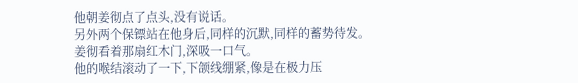他朝姜彻点了点头,没有说话。
另外两个保镖站在他身后,同样的沉默,同样的蓄势待发。
姜彻看着那扇红木门,深吸一口气。
他的喉结滚动了一下,下颌线绷紧,像是在极力压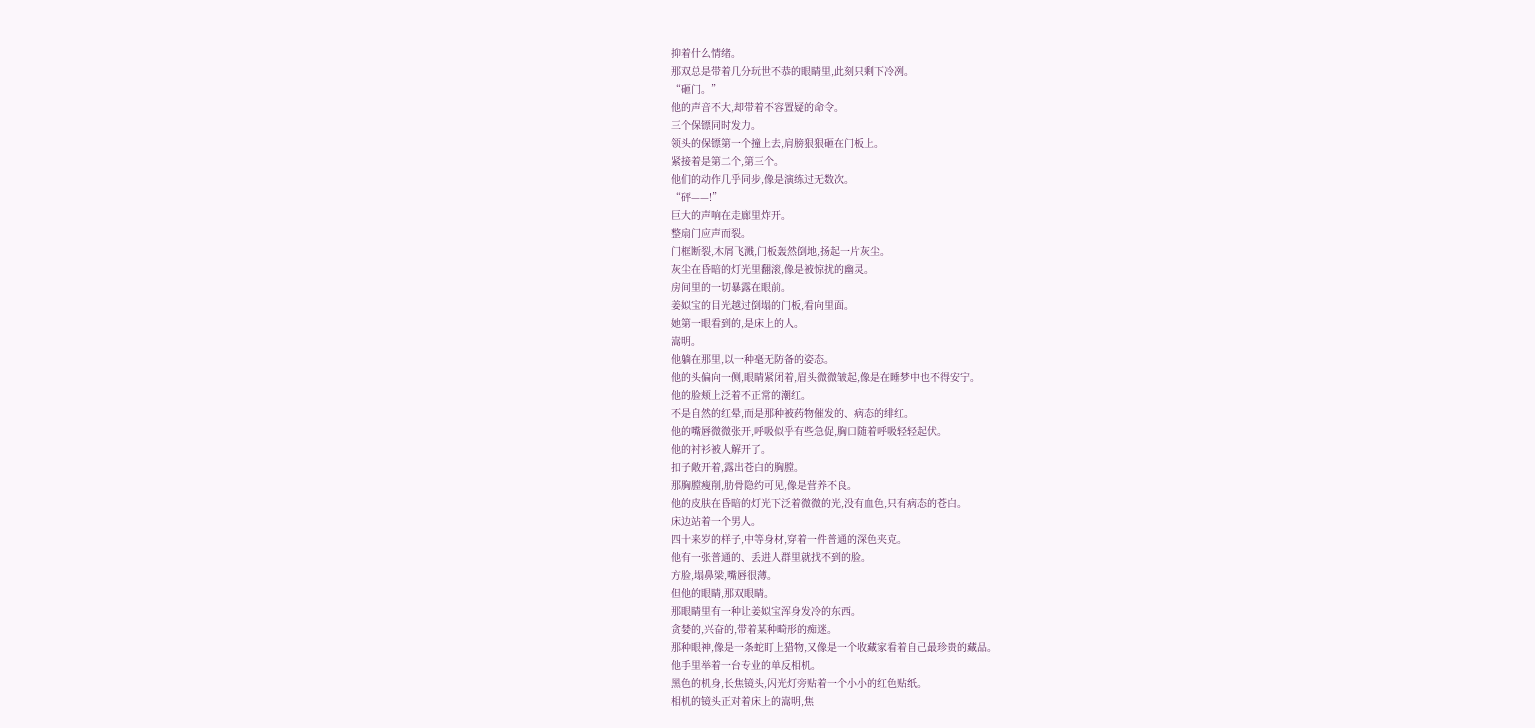抑着什么情绪。
那双总是带着几分玩世不恭的眼睛里,此刻只剩下冷冽。
“砸门。”
他的声音不大,却带着不容置疑的命令。
三个保镖同时发力。
领头的保镖第一个撞上去,肩膀狠狠砸在门板上。
紧接着是第二个,第三个。
他们的动作几乎同步,像是演练过无数次。
“砰——!”
巨大的声响在走廊里炸开。
整扇门应声而裂。
门框断裂,木屑飞溅,门板轰然倒地,扬起一片灰尘。
灰尘在昏暗的灯光里翻滚,像是被惊扰的幽灵。
房间里的一切暴露在眼前。
姜姒宝的目光越过倒塌的门板,看向里面。
她第一眼看到的,是床上的人。
嵩明。
他躺在那里,以一种毫无防备的姿态。
他的头偏向一侧,眼睛紧闭着,眉头微微皱起,像是在睡梦中也不得安宁。
他的脸颊上泛着不正常的潮红。
不是自然的红晕,而是那种被药物催发的、病态的绯红。
他的嘴唇微微张开,呼吸似乎有些急促,胸口随着呼吸轻轻起伏。
他的衬衫被人解开了。
扣子敞开着,露出苍白的胸膛。
那胸膛瘦削,肋骨隐约可见,像是营养不良。
他的皮肤在昏暗的灯光下泛着微微的光,没有血色,只有病态的苍白。
床边站着一个男人。
四十来岁的样子,中等身材,穿着一件普通的深色夹克。
他有一张普通的、丢进人群里就找不到的脸。
方脸,塌鼻梁,嘴唇很薄。
但他的眼睛,那双眼睛。
那眼睛里有一种让姜姒宝浑身发冷的东西。
贪婪的,兴奋的,带着某种畸形的痴迷。
那种眼神,像是一条蛇盯上猎物,又像是一个收藏家看着自己最珍贵的藏品。
他手里举着一台专业的单反相机。
黑色的机身,长焦镜头,闪光灯旁贴着一个小小的红色贴纸。
相机的镜头正对着床上的嵩明,焦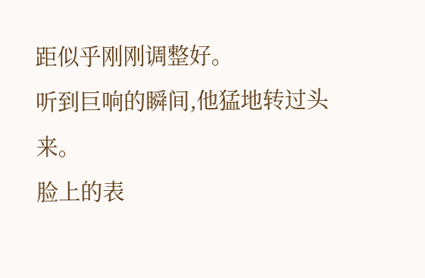距似乎刚刚调整好。
听到巨响的瞬间,他猛地转过头来。
脸上的表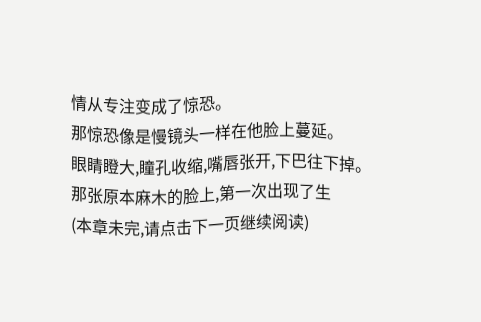情从专注变成了惊恐。
那惊恐像是慢镜头一样在他脸上蔓延。
眼睛瞪大,瞳孔收缩,嘴唇张开,下巴往下掉。
那张原本麻木的脸上,第一次出现了生
(本章未完,请点击下一页继续阅读)